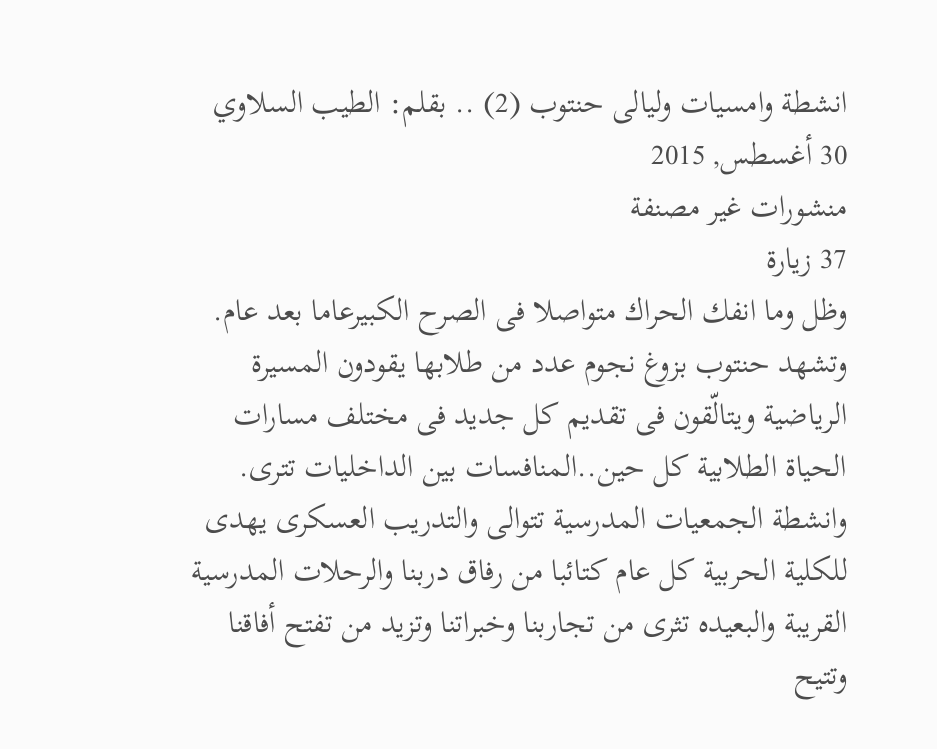انشطة وامسيات وليالى حنتوب (2) .. بقلم: الطيب السلاوي
30 أغسطس, 2015
منشورات غير مصنفة
37 زيارة
وظل وما انفك الحراك متواصلا فى الصرح الكبيرعاما بعد عام. وتشهد حنتوب بزوغ نجوم عدد من طلابها يقودون المسيرة الرياضية ويتالّقون فى تقديم كل جديد فى مختلف مسارات الحياة الطلابية كل حين..المنافسات بين الداخليات تترى. وانشطة الجمعيات المدرسية تتوالى والتدريب العسكرى يهدى للكلية الحربية كل عام كتائبا من رفاق دربنا والرحلات المدرسية القريبة والبعيده تثرى من تجاربنا وخبراتنا وتزيد من تفتح أفاقنا وتتيح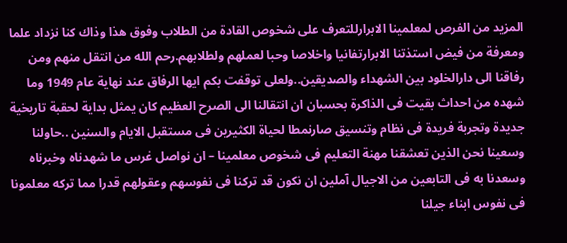المزيد من الفرص لمعلمينا الابرارللتعرف على شخوص القادة من الطلاب وفوق هذا وذاك كنا نزداد علما ومعرفة من فيض استذتنا الابرارتفانيا واخلاصا وحبا لعملهم ولطلابهم.رحم الله من انتقل منهم ومن رفاقنا الى دارالخلود بين الشهداء والصديقين..ولعلى توقفت بكم ايها الرفاق عند نهاية عام 1949 وما شهده من احداث بقيت فى الذاكرة بحسبان ان انتقالنا الى الصرح العظيم كان يمثل بداية لحقبة تاريخية جديدة وتجربة فريدة فى نظام وتنسيق صارنمطا لحياة الكثيرين فى مستقبل الايام والسنين ..حاولنا وسعينا نحن الذين تعشقنا مهنة التعليم فى شخوص معلمينا – ان نواصل غرس ما شهدناه وخبرناه وسعدنا به فى التابعين من الاجيال آملين ان نكون قد تركنا فى نفوسهم وعقولهم قدرا مما تركه معلمونا فى نفوس ابناء جيلنا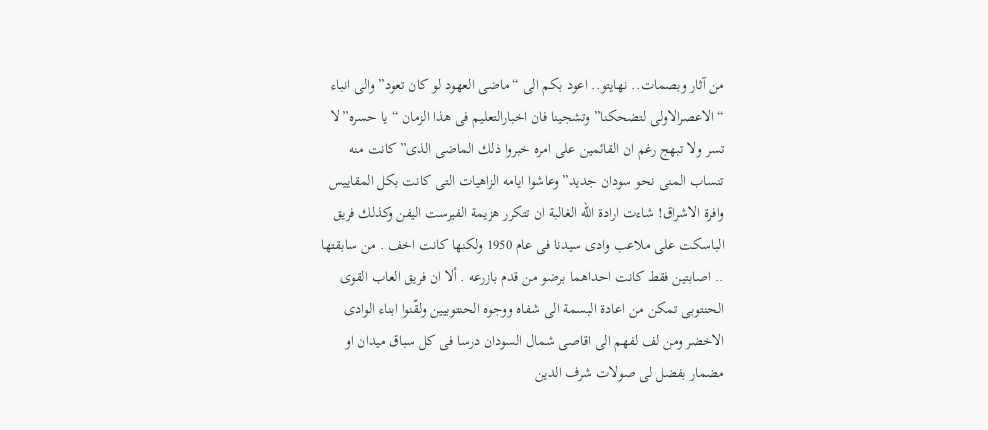من آثار وبصمات.. نهايتو.. اعود بكم الى “ماضى العهود لو كان تعود” والى انباء “الاعصرالاولى لتضحكنا” وتشجينا فان اخبارالتعليم فى هذا الزمان “يا حسره”لا تسر ولا تبهج رغم ان القائمين على امره خبروا ذلك الماضى الذى”كانت منه تنساب المنى نحو سودان جديد”وعاشوا ايامه الزاهيات التى كانت بكل المقاييس وافرة الاشراق! شاءت ارادة الله الغالبة ان تتكرر هزيمة الفيرست اليفن وكذلك فريق الباسكت على ملاعب وادى سيدنا فى عام 1950 ولكنها كانت اخف . من سابقتها .. اصابتين فقط كانت احداهما برضو من قدم بازرعه . ألا ان فريق العاب القوى الحنتوبى تمكن من اعادة البسمة الى شفاه ووجوه الحنتوبيين ولقّنوا ابناء الوادى الاخضر ومن لف لفهم الى اقاصى شمال السودان درسا فى كل سباق ميدان او مضمار بفضل لى صولات شرف الدين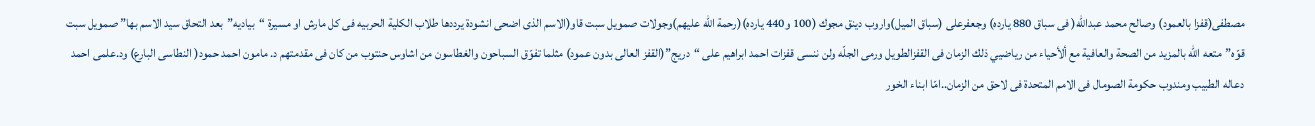مصطفى(قفزا بالعمود) وصالح محمد عبدالله( فى سباق 880 يارده) وجعفرعلى (سباق الميل)واروب دينق مجوك (100 و440 يارده)(رحمة الله عليهم)وجولات صمويل سبت قاو(الاسم الذى اضحى انشودة يرددها طلاب الكلية الحربيه فى كل مارش او مسيرة “بياديه”بعد التحاق سيد الاسم بها” صمويل سبت قوّه”متعه الله بالمزيد من الصحة والعافية مع ألأحياء من رياضيي ذلك الزمان فى القفزالطويل ورمى الجلّه ولن ننسى قفزات احمد ابراهيم على “دريج”(القفز العالى بدون عمود) مثلما تفوّق السباحون والغطاسون من اشاوس حنتوب من كان فى مقدمتهم د. مامون احمد حمود( النطاسى البارع) ود.علمى احمد دعاله الطبيب ومندوب حكومة الصومال فى الامم المتحدة فى لاحق من الزمان..امّا ابناء الخور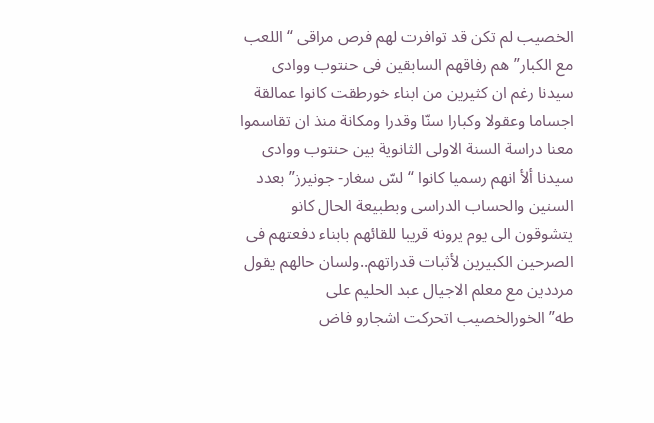الخصيب لم تكن قد توافرت لهم فرص مراقى “اللعب مع الكبار” هم رفاقهم السابقين فى حنتوب ووادى سيدنا رغم ان كثيرين من ابناء خورطقت كانوا عمالقة اجساما وعقولا وكبارا سنّا وقدرا ومكانة منذ ان تقاسموا معنا دراسة السنة الاولى الثانوية بين حنتوب ووادى سيدنا ألأ انهم رسميا كانوا “لسّ سغار- جونيرز”بعدد السنين والحساب الدراسى وبطبيعة الحال كانو يتشوقون الى يوم يرونه قريبا للقائهم بابناء دفعتهم فى الصرحين الكبيرين لأثبات قدراتهم..ولسان حالهم يقول مرددين مع معلم الاجيال عبد الحليم على طه”الخورالخصيب اتحركت اشجارو فاض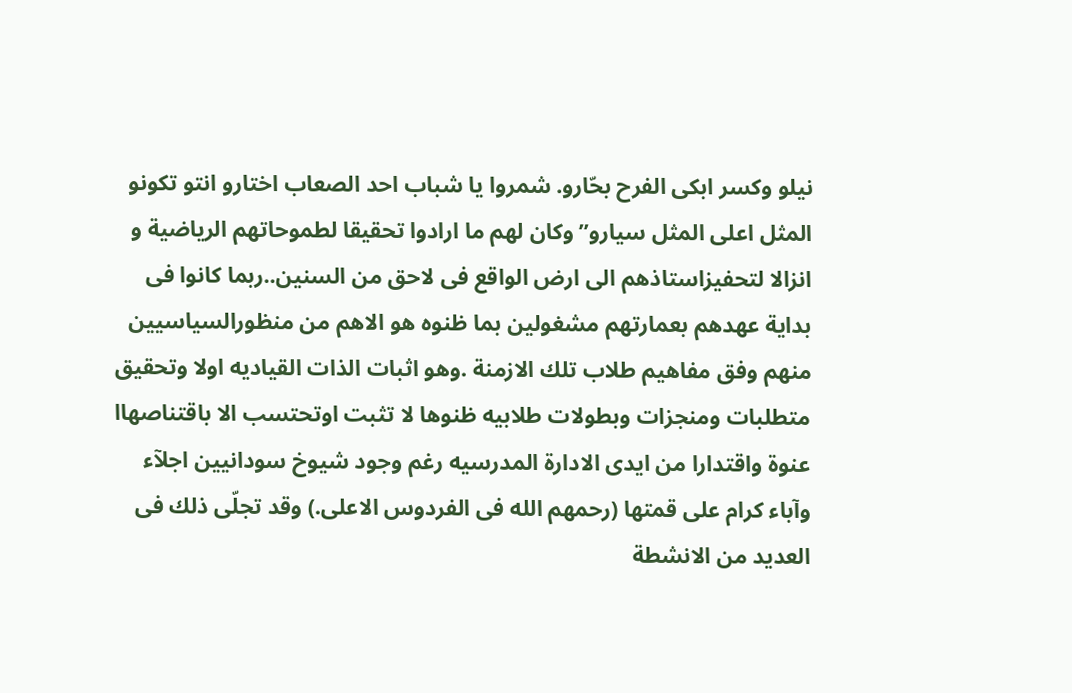نيلو وكسر ابكى الفرح بحّارو. شمروا يا شباب احد الصعاب اختارو انتو تكونو المثل اعلى المثل سيارو” وكان لهم ما ارادوا تحقيقا لطموحاتهم الرياضية و انزالا لتحفيزاستاذهم الى ارض الواقع فى لاحق من السنين..ربما كانوا فى بداية عهدهم بعمارتهم مشغولين بما ظنوه هو الاهم من منظورالسياسيين منهم وفق مفاهيم طلاب تلك الازمنة .وهو اثبات الذات القياديه اولا وتحقيق متطلبات ومنجزات وبطولات طلابيه ظنوها لا تثبت اوتحتسب الا باقتناصهاا عنوة واقتدارا من ايدى الادارة المدرسيه رغم وجود شيوخ سودانيين اجلآء وآباء كرام على قمتها (رحمهم الله فى الفردوس الاعلى.) وقد تجلّى ذلك فى العديد من الانشطة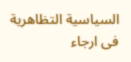السياسية التظاهرية فى ارجاء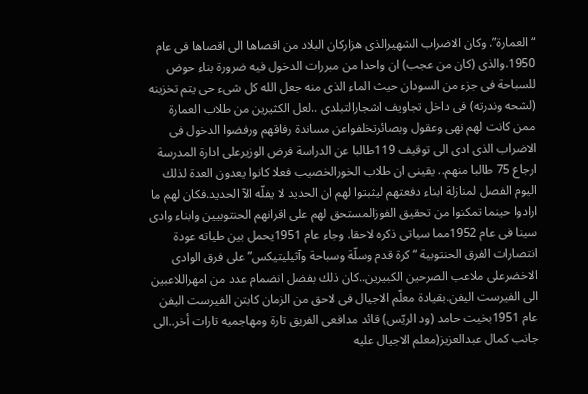“العمارة”. وكان الاضراب الشهيرالذى هزاركان البلاد من اقصاها الى اقصاها فى عام 1950.والذى (كان من عجب) ان واحدا من مبررات الدخول فيه ضرورة بناء حوض للسباحة فى جزء من السودان حيث الماء الذى منه جعل الله كل شىء حى يتم تخزينه (لشحه وندرته) فى داخل تجاويف اشجارالتبلدى ..لعل الكثيرين من طلاب العمارة ممن كانت لهم نهى وعقول وبصائرتخلفواعن مساندة رفاقهم ورفضوا الدخول فى الاضراب الذى ادى الى توقيف 119طالبا عن الدراسة فرض الوزيرعلى ادارة المدرسة ارجاع 75 طالبا منهم.. يقينى ان طلاب الخورالخصيب فعلا كانوا يعدون العدة لذلك اليوم الفصل لمنازلة ابناء دفعتهم ليثبتوا لهم ان الحديد لا يفلّه الآ الحديد.فكان لهم ما ارادوا حينما تمكنوا من تحقيق الفوزالمستحق لهم على اقرانهم الحنتوبيين وابناء وادى سينا فى عام 1952مما سياتى ذكره لاحقا. وجاء عام 1951يحمل بين طياته عودة انتصارات الفرق الحنتوبية “كرة قدم وسلّة وسباحة وآثيليتيكس”على فرق الوادى الاخضرعلى ملاعب الصرحين الكبيرين..كان ذلك بفضل انضمام عدد من امهراللاعبين الى الفيرست اليفن.بقيادة معلّم الاجيال فى لاحق من الزمان كابتن الفيرست اليفن عام 1951بخيت حامد (ود الريّس) قائد مدافعى الفريق تارة ومهاجميه تارات أخر..الى جانب كمال عبدالعزيز(معلم الاجيال عليه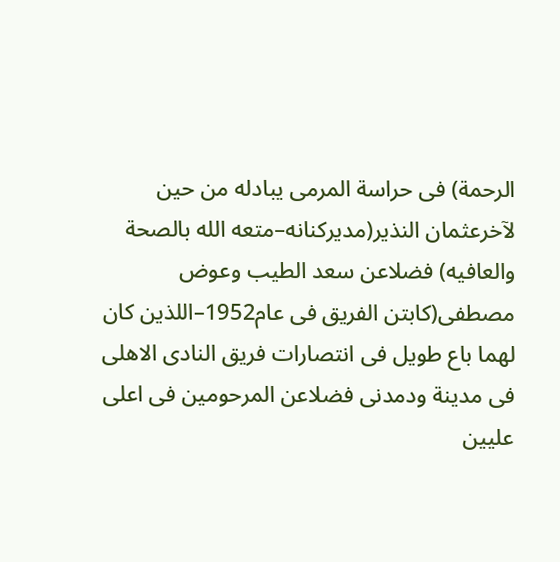الرحمة) فى حراسة المرمى يبادله من حين لآخرعثمان النذير(مديركنانه–متعه الله بالصحة والعافيه) فضلاعن سعد الطيب وعوض مصطفى(كابتن الفريق فى عام1952–اللذين كان لهما باع طويل فى انتصارات فريق النادى الاهلى فى مدينة ودمدنى فضلاعن المرحومين فى اعلى عليين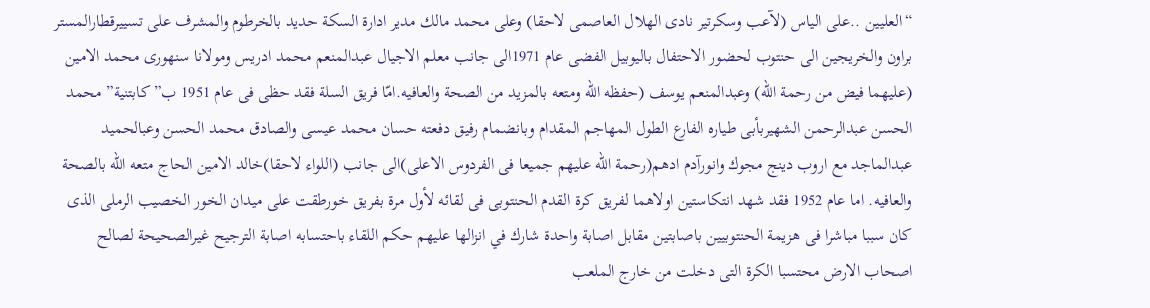“العليين ..على الياس (لآعب وسكرتير نادى الهلال العاصمى لاحقا) وعلى محمد مالك مدير ادارة السكة حديد بالخرطوم والمشرف على تسييرقطارالمستر براون والخريجين الى حنتوب لحضور الاحتفال باليوبيل الفضى عام 1971الى جانب معلم الاجيال عبدالمنعم محمد ادريس ومولانا سنهورى محمد الامين (عليهما فيض من رحمة الله) وعبدالمنعم يوسف (حفظه الله ومتعه بالمزيد من الصحة والعافيه.امّا فريق السلة فقد حظى فى عام 1951 ب”كابتنية” محمد الحسن عبدالرحمن الشهيربأبى طياره الفارع الطول المهاجم المقدام وبانضمام رفيق دفعته حسان محمد عيسى والصادق محمد الحسن وعبالحميد عبدالماجد مع اروب دينج مجوك وانورآدم ادهم(رحمة الله عليهم جميعا فى الفردوس الاعلى)الى جانب (اللواء لاحقا)خالد الامين الحاج متعه الله بالصحة والعافيه. اما عام 1952 فقد شهد انتكاستين اولاهما لفريق كرة القدم الحنتوبى فى لقائه لأول مرة بفريق خورطقت على ميدان الخور الخصيب الرملى الذى كان سببا مباشرا فى هزيمة الحنتوبيين باصابتين مقابل اصابة واحدة شارك في انزالها عليهم حكم اللقاء باحتسابه اصابة الترجيح غيرالصحيحة لصالح اصحاب الارض محتسبا الكرة التى دخلت من خارج الملعب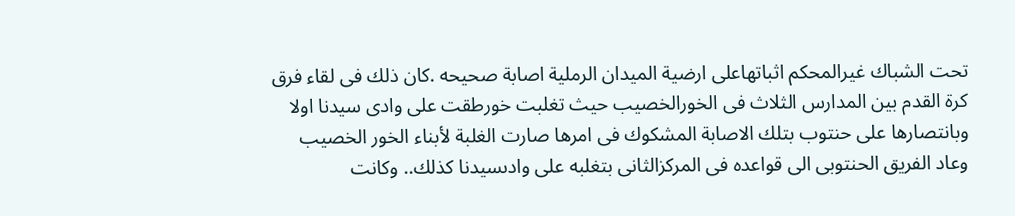تحت الشباك غيرالمحكم اثباتهاعلى ارضية الميدان الرملية اصابة صحيحه .كان ذلك فى لقاء فرق كرة القدم بين المدارس الثلاث فى الخورالخصيب حيث تغلبت خورطقت على وادى سيدنا اولا وبانتصارها على حنتوب بتلك الاصابة المشكوك فى امرها صارت الغلبة لأبناء الخور الخصيب وعاد الفريق الحنتوبى الى قواعده فى المركزالثانى بتغلبه على وادىسيدنا كذلك.. وكانت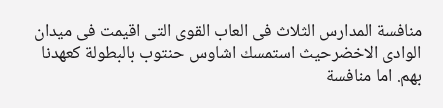منافسة المدارس الثلاث فى العاب القوى التى اقيمت فى ميدان الوادى الاخضرحيث استمسك اشاوس حنتوب بالبطولة كعهدنا بهم. اما منافسة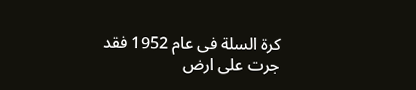كرة السلة فى عام 1952 فقد جرت على ارض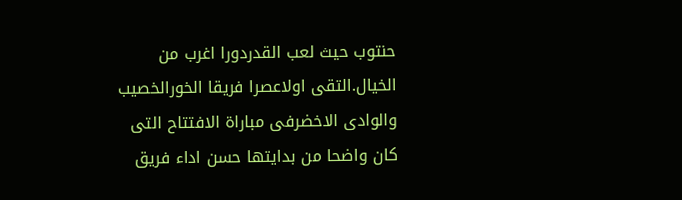حنتوب حيث لعب القدردورا اغرب من الخيال.التقى اولاعصرا فريقا الخورالخصيب والوادى الاخضرفى مباراة الافتتاح التى كان واضحا من بدايتها حسن اداء فريق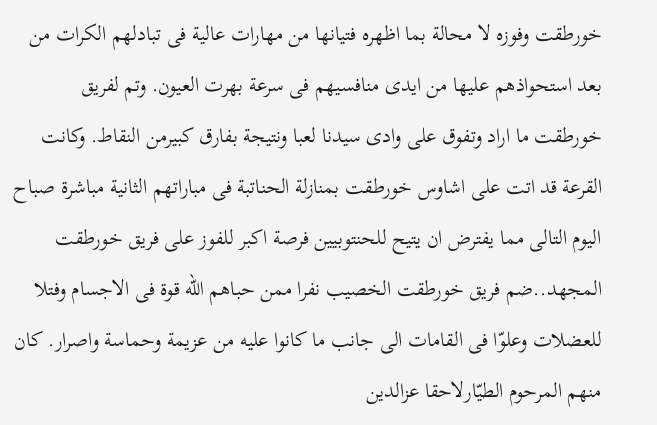خورطقت وفوزه لا محالة بما اظهره فتيانها من مهارات عالية فى تبادلهم الكرات من بعد استحواذهم عليها من ايدى منافسيهم فى سرعة بهرت العيون. وتم لفريق خورطقت ما اراد وتفوق على وادى سيدنا لعبا ونتيجة بفارق كبيرمن النقاط. وكانت القرعة قد اتت على اشاوس خورطقت بمنازلة الحناتبة فى مباراتهم الثانية مباشرة صباح اليوم التالى مما يفترض ان يتيح للحنتوبيين فرصة اكبر للفوز على فريق خورطقت المجهد..ضم فريق خورطقت الخصيب نفرا ممن حباهم الله قوة فى الاجسام وفتلا للعضلات وعلوّا فى القامات الى جانب ما كانوا عليه من عزيمة وحماسة واصرار. كان منهم المرحوم الطيّارلاحقا عزالدين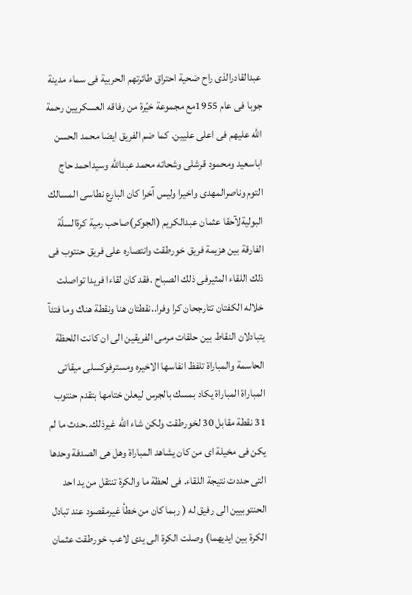عبدالقادرالذى راح ضحية احتراق طائرتهم الحربية فى سماء مدينة جوبا فى عام 1955مع مجموعة خيّرة من رفاقه العسكريين رحمة الله عليهم فى اعلى عليين. كما ضم الفريق ايضا محمد الحسن اباسعيد ومحمود قرشلى وشحاته محمد عبدالله وسيداحمد حاج التوم وناصرالمهدى واخيرا وليس آخرا كان البارع نطاسى المسالك البوليةلآحقا عثمان عبدالكريم (الجوكر)صاحب رمية كرةالسلّة الفارقة بين هزيمة فريق خورطقت وانتصاره على فريق حنتوب فى ذلك اللقاء المثيرفى ذلك الصباح .فقد كان لقاءا فريدا تواصلت خلاله الكفتان تتارجحان كرا وفرا..نقطتان هنا ونقطة هناك وما فتئآ يتبادلان النقاط بين حلقات مرمى الفريقين الى ان كانت اللحظة الحاسمة والمباراة تلفظ انفاسها الاخيره ومسترفوكسلى ميقاتى المباراة المباراة يكاد بمسك بالجرس ليعلن ختامها بتقدم حنتوب 31 نقطة مقابل 30 لخورطقت ولكن شاء الله غيرذلك..حدث ما لم يكن فى مخيلة اى من كان يشاهد المباراة وهل هى الصدفة وحدها التى حددت نتيجة اللقاء. فى لحظة ما والكرة تنتقل من يد احد الحنتوبيين الى رفيق له ( ربما كان من خطأ غيرمقصود عند تبادل الكرة بين ايديهما) وصلت الكرة الى يدى لاعب خورطقت عثمان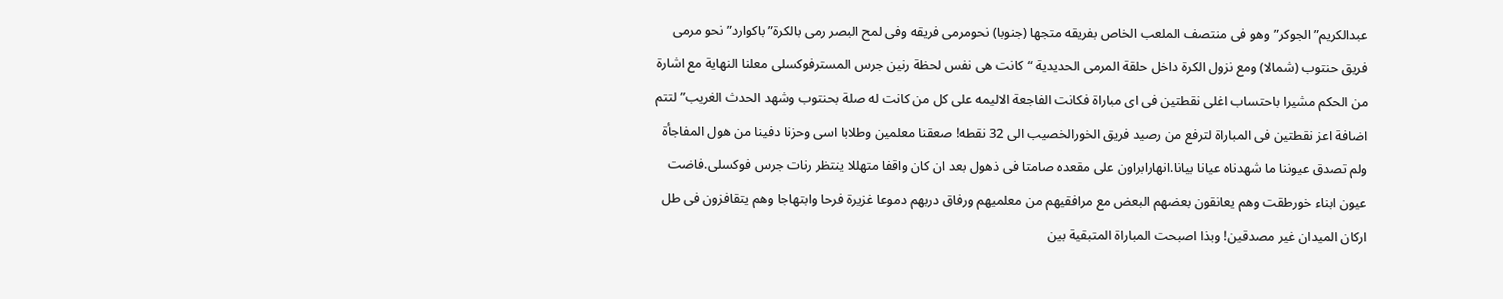عبدالكريم”الجوكر”وهو فى منتصف الملعب الخاص بفريقه متجها (جنوبا) نحومرمى فريقه وفى لمح البصر رمى بالكرة”باكوارد” نحو مرمى فريق حنتوب (شمالا) ومع نزول الكرة داخل حلقة المرمى الحديدية “كانت هى نفس لحظة رنين جرس المسترفوكسلى معلنا النهاية مع اشارة من الحكم مشيرا باحتساب اغلى نقطتين فى اى مباراة فكانت الفاجعة الاليمه على كل من كانت له صلة بحنتوب وشهد الحدث الغريب” لتتم اضافة اعز نقطتين فى المباراة لترفع من رصيد فريق الخورالخصيب الى 32 نقطه! صعقنا معلمين وطلابا اسى وحزنا دفينا من هول المفاجأة ولم تصدق عيوننا ما شهدناه عيانا بيانا.انهارابراون على مقعده صامتا فى ذهول بعد ان كان واقفا متهللا ينتظر رنات جرس فوكسلى.فاضت عيون ابناء خورطقت وهم يعانقون بعضهم البعض مع مرافقيهم من معلميهم ورفاق دربهم دموعا غزيرة فرحا وابتهاجا وهم يتقافزون فى طل اركان الميدان غير مصدقين! وبذا اصبحت المباراة المتبقية بين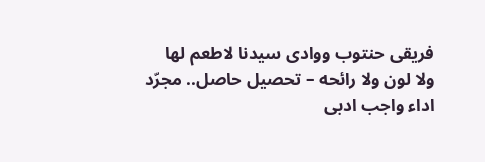فريقى حنتوب ووادى سيدنا لاطعم لها ولا لون ولا رائحه – تحصيل حاصل.. مجرّد اداء واجب ادبى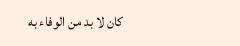كان لا بد من الوفاء به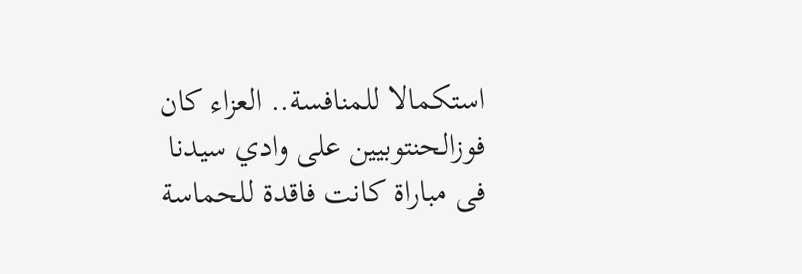استكمالا للمنافسة.. العزاء كان فوزالحنتوبيين على وادي سيدنا فى مباراة كانت فاقدة للحماسة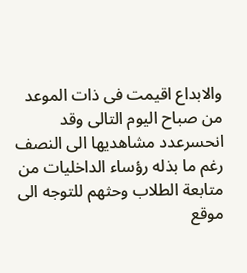والابداع اقيمت فى ذات الموعد من صباح اليوم التالى وقد انحسرعدد مشاهديها الى النصف رغم ما بذله رؤساء الداخليات من متابعة الطلاب وحثهم للتوجه الى موقع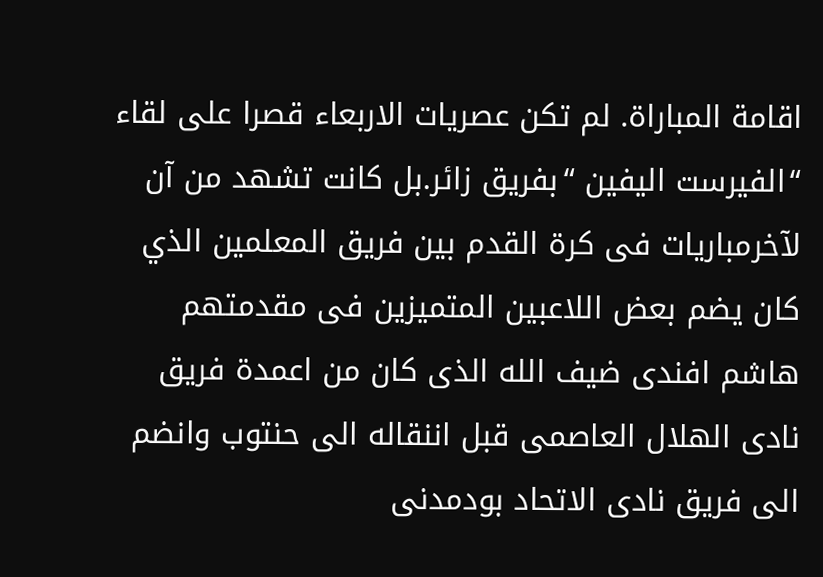اقامة المباراة. لم تكن عصريات الاربعاء قصرا على لقاء “الفيرست اليفين “بفريق زائر.بل كانت تشهد من آن لآخرمباريات فى كرة القدم بين فريق المعلمين الذي كان يضم بعض اللاعبين المتميزين فى مقدمتهم هاشم افندى ضيف الله الذى كان من اعمدة فريق نادى الهلال العاصمى قبل اننقاله الى حنتوب وانضم الى فريق نادى الاتحاد بودمدنى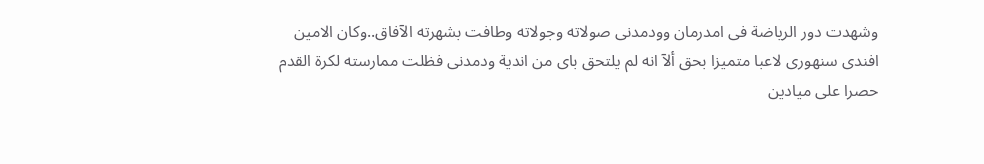وشهدت دور الرياضة فى امدرمان وودمدنى صولاته وجولاته وطافت بشهرته الآفاق..وكان الامين افندى سنهورى لاعبا متميزا بحق ألآ انه لم يلتحق باى من اندية ودمدنى فظلت ممارسته لكرة القدم حصرا على ميادين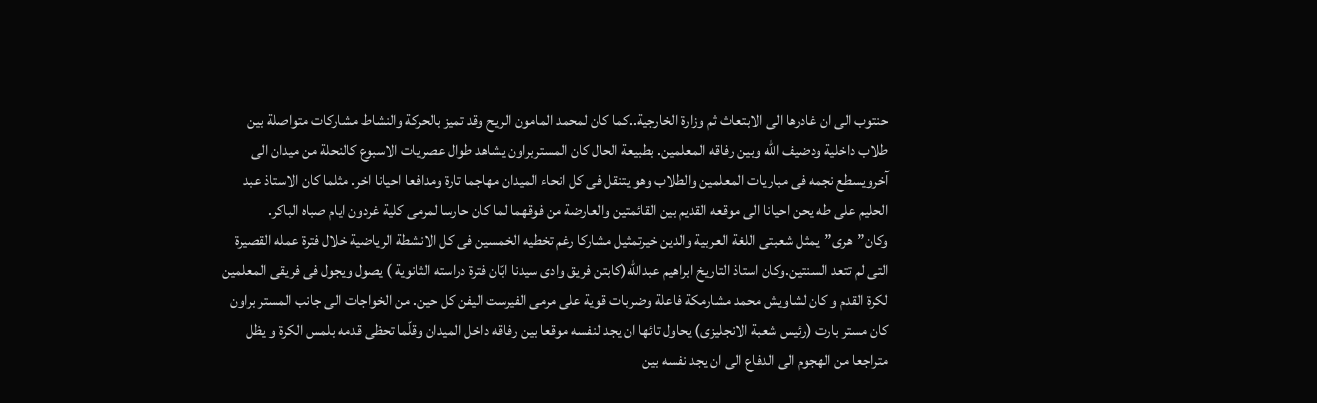حنتوب الى ان غادرها الى الابتعاث ثم وزارة الخارجية..كما كان لمحمد المامون الريح وقد تميز بالحركة والنشاط مشاركات متواصلة بين طلاب داخلية ودضيف الله وبين رفاقه المعلمين. بطبيعة الحال كان المستربراون يشاهد طوال عصريات الاسبوع كالنحلة من ميدان الى آخرويسطع نجمه فى مباريات المعلمين والطلاب وهو يتنقل فى كل انحاء الميدان مهاجما تارة ومدافعا احيانا اخر. مثلما كان الاستاذ عبد الحليم على طه يحن احيانا الى موقعه القديم بين القائمتين والعارضة من فوقهما لما كان حارسا لمرمى كلية غردون ايام صباه الباكر. وكان”هرى”يمثل شعبتى اللغة العربية والدين خيرتمثيل مشاركا رغم تخطيه الخمسين فى كل الانشطة الرياضية خلال فترة عمله القصيرة التى لم تتعد السنتين.وكان استاذ التاريخ ابراهيم عبدالله(كابتن فريق وادى سيدنا ابّان فترة دراسته الثانوية ) يصول ويجول فى فريقى المعلمين لكرة القدم و كان لشاويش محمد مشارمكة فاعلة وضربات قوية على مرمى الفيرست اليفن كل حين. من الخواجات الى جانب المستر براون كان مستر بارت (رئيس شعبة الانجليزى) يحاول تائها ان يجد لنفسه موقعا بين رفاقه داخل الميدان وقلّما تحظى قدمه بلمس الكرة و يظل متراجعا من الهجوم الى الدفاع الى ان يجد نفسه بين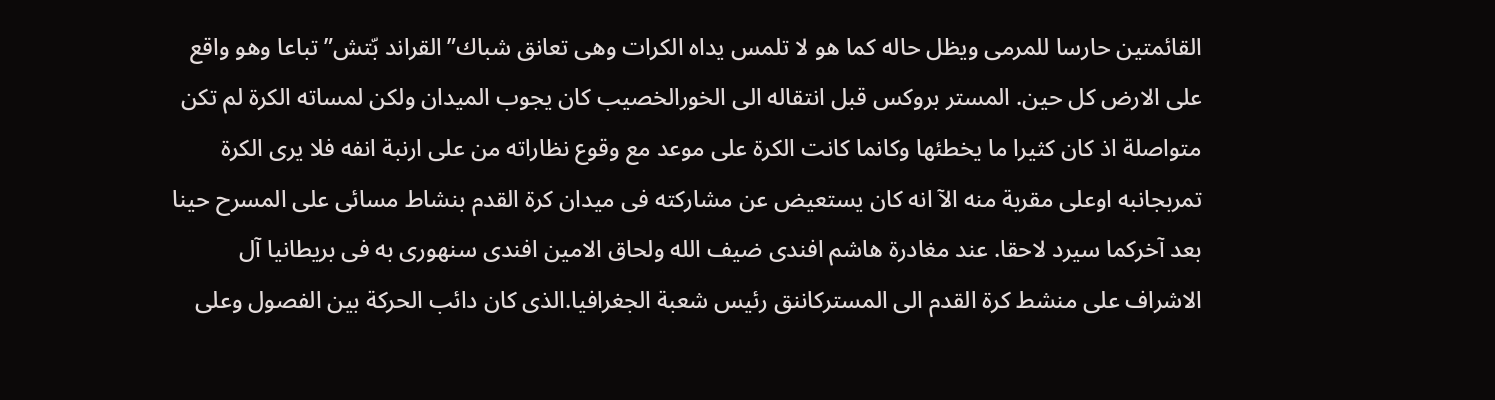القائمتين حارسا للمرمى ويظل حاله كما هو لا تلمس يداه الكرات وهى تعانق شباك”القراند بّتش” تباعا وهو واقع على الارض كل حين. المستر بروكس قبل انتقاله الى الخورالخصيب كان يجوب الميدان ولكن لمساته الكرة لم تكن متواصلة اذ كان كثيرا ما يخطئها وكانما كانت الكرة على موعد مع وقوع نظاراته من على ارنبة انفه فلا يرى الكرة تمربجانبه اوعلى مقربة منه الآ انه كان يستعيض عن مشاركته فى ميدان كرة القدم بنشاط مسائى على المسرح حينا بعد آخركما سيرد لاحقا. عند مغادرة هاشم افندى ضيف الله ولحاق الامين افندى سنهورى به فى بريطانيا آل الاشراف على منشط كرة القدم الى المستركاننق رئيس شعبة الجغرافيا.الذى كان دائب الحركة بين الفصول وعلى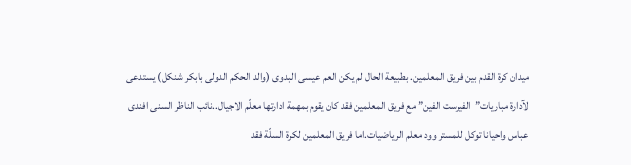ميدان كرة القدم بين فريق المعلمين. بطبيعة الحال لم يكن العم عيسى البدوى (والد الحكم الدولى بابكر شنكل) يستدعى لآدارة مباريات”الفيرست الفين” مع فريق المعلمين فقد كان يقوم بمهمة ادارتها معلّم الاجيال..نائب الناظر السنى افندى عباس واحيانا توكل للمستر وود معلم الرياضيات.اما فريق المعلمين لكرة السلّة فقد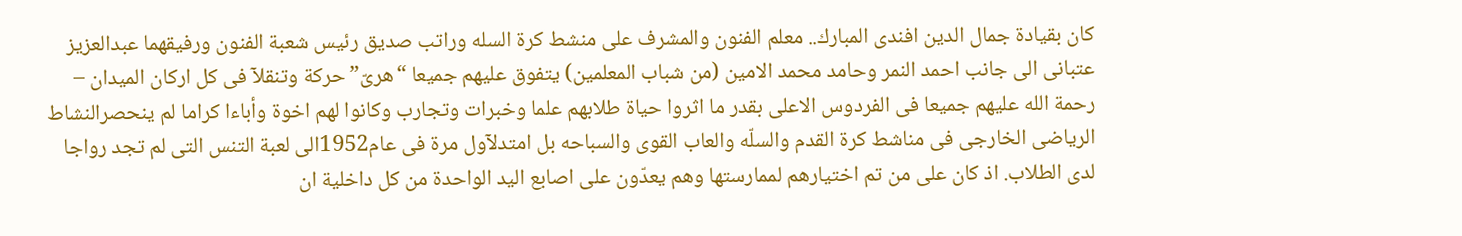كان بقيادة جمال الدين افندى المبارك.. معلم الفنون والمشرف على منشط كرة السله وراتب صديق رئيس شعبة الفنون ورفيقهما عبدالعزيز عتبانى الى جانب احمد النمر وحامد محمد الامين (من شباب المعلمين) يتفوق عليهم جميعا “هرىّ” حركة وتنقلآ فى كل اركان الميدان – رحمة الله عليهم جميعا فى الفردوس الاعلى بقدر ما اثروا حياة طلابهم علما وخبرات وتجارب وكانوا لهم اخوة وأباءا كراما لم ينحصرالنشاط الرياضى الخارجى فى مناشط كرة القدم والسلّه والعاب القوى والسباحه بل امتدلآول مرة فى عام1952الى لعبة التنس التى لم تجد رواجا لدى الطلاب. اذ كان على من تم اختيارهم لممارستها وهم يعدّون على اصابع اليد الواحدة من كل داخلية ان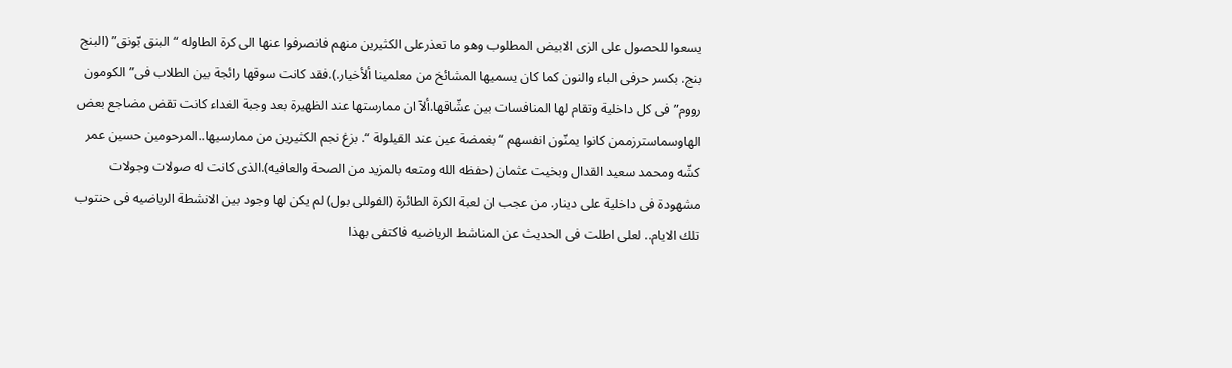يسعوا للحصول على الزى الابيض المطلوب وهو ما تعذرعلى الكثيرين منهم فانصرفوا عنها الى كرة الطاوله “البنق بّونق” (البنج بنج. بكسر حرفى الباء والنون كما كان يسميها المشائخ من معلمينا ألأخيار.).فقد كانت سوقها رائجة بين الطلاب فى”الكومون رووم” فى كل داخلية وتقام لها المنافسات بين عشّاقها.ألآ ان ممارستها عند الظهيرة بعد وجبة الغداء كانت تقض مضاجع بعض الهاوسماسترزممن كانوا يمنّون انفسهم “بغمضة عين عند القيلولة “. بزغ نجم الكثيرين من ممارسيها..المرحومين حسين عمر كشّه ومحمد سعيد القدال وبخيت عثمان (حفظه الله ومتعه بالمزيد من الصحة والعافيه).الذى كانت له صولات وجولات مشهودة فى داخلية على دينار. من عجب ان لعبة الكرة الطائرة (الفوللى بول) لم يكن لها وجود بين الانشطة الرياضيه فى حنتوب تلك الايام.. لعلى اطلت فى الحديث عن المناشط الرياضيه فاكتفى بهذا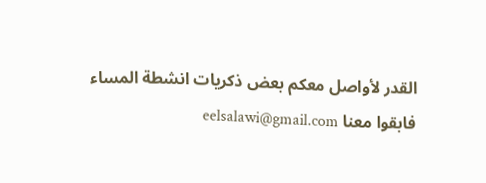القدر لأواصل معكم بعض ذكريات انشطة المساء فابقوا معنا eelsalawi@gmail.com